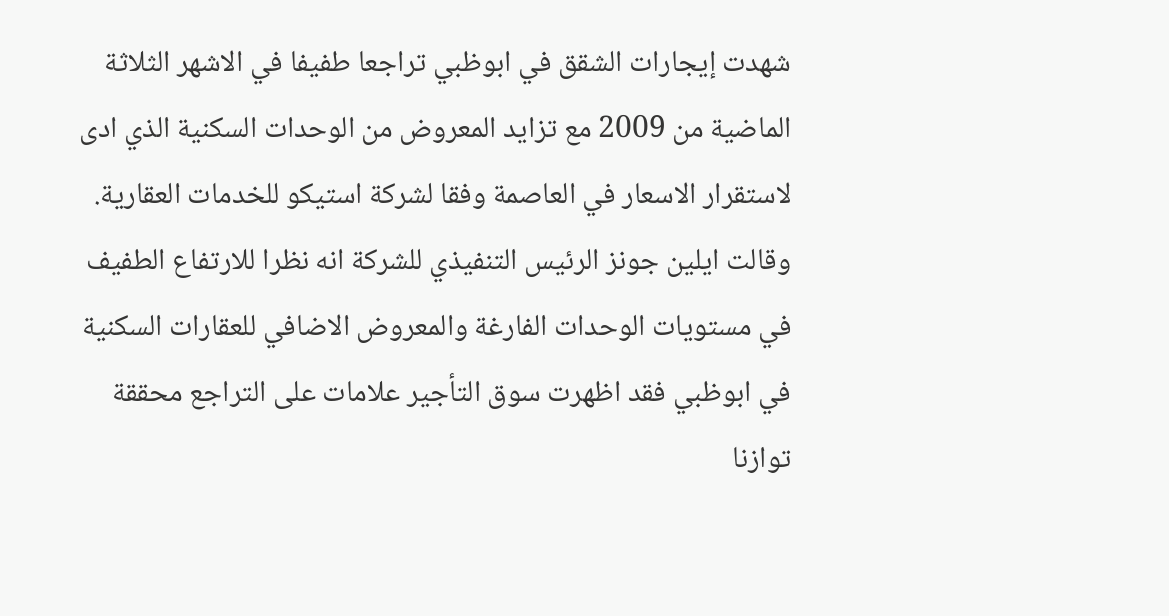شهدت إيجارات الشقق في ابوظبي تراجعا طفيفا في الاشهر الثلاثة الماضية من 2009 مع تزايد المعروض من الوحدات السكنية الذي ادى لاستقرار الاسعار في العاصمة وفقا لشركة استيكو للخدمات العقارية.
وقالت ايلين جونز الرئيس التنفيذي للشركة انه نظرا للارتفاع الطفيف في مستويات الوحدات الفارغة والمعروض الاضافي للعقارات السكنية في ابوظبي فقد اظهرت سوق التأجير علامات على التراجع محققة توازنا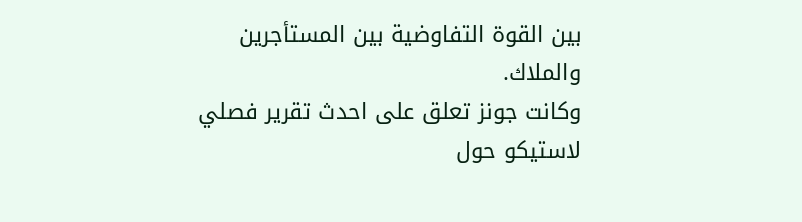بين القوة التفاوضية بين المستأجرين والملاك.
وكانت جونز تعلق على احدث تقرير فصلي لاستيكو حول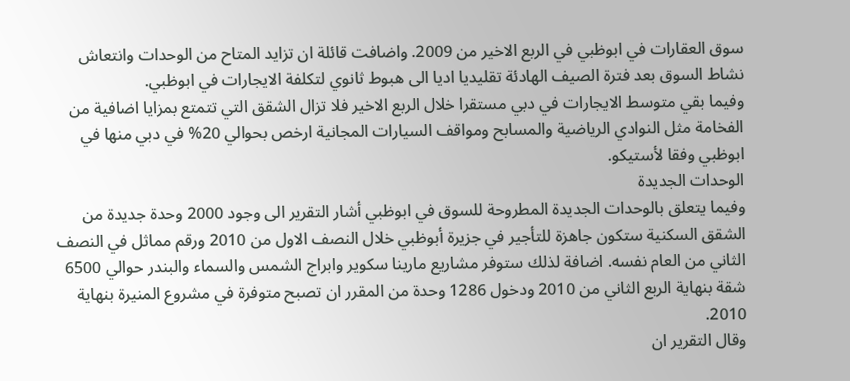سوق العقارات في ابوظبي في الربع الاخير من 2009. واضافت قائلة ان تزايد المتاح من الوحدات وانتعاش نشاط السوق بعد فترة الصيف الهادئة تقليديا اديا الى هبوط ثانوي لتكلفة الايجارات في ابوظبي.
وفيما بقي متوسط الايجارات في دبي مستقرا خلال الربع الاخير فلا تزال الشقق التي تتمتع بمزايا اضافية من الفخامة مثل النوادي الرياضية والمسابح ومواقف السيارات المجانية ارخص بحوالي 20% في دبي منها في ابوظبي وفقا لأستيكو.
الوحدات الجديدة
وفيما يتعلق بالوحدات الجديدة المطروحة للسوق في ابوظبي أشار التقرير الى وجود 2000 وحدة جديدة من الشقق السكنية ستكون جاهزة للتأجير في جزيرة أبوظبي خلال النصف الاول من 2010 ورقم مماثل في النصف الثاني من العام نفسه. اضافة لذلك ستوفر مشاريع مارينا سكوير وابراج الشمس والسماء والبندر حوالي 6500 شقة بنهاية الربع الثاني من 2010 ودخول 1286 وحدة من المقرر ان تصبح متوفرة في مشروع المنيرة بنهاية 2010.
وقال التقرير ان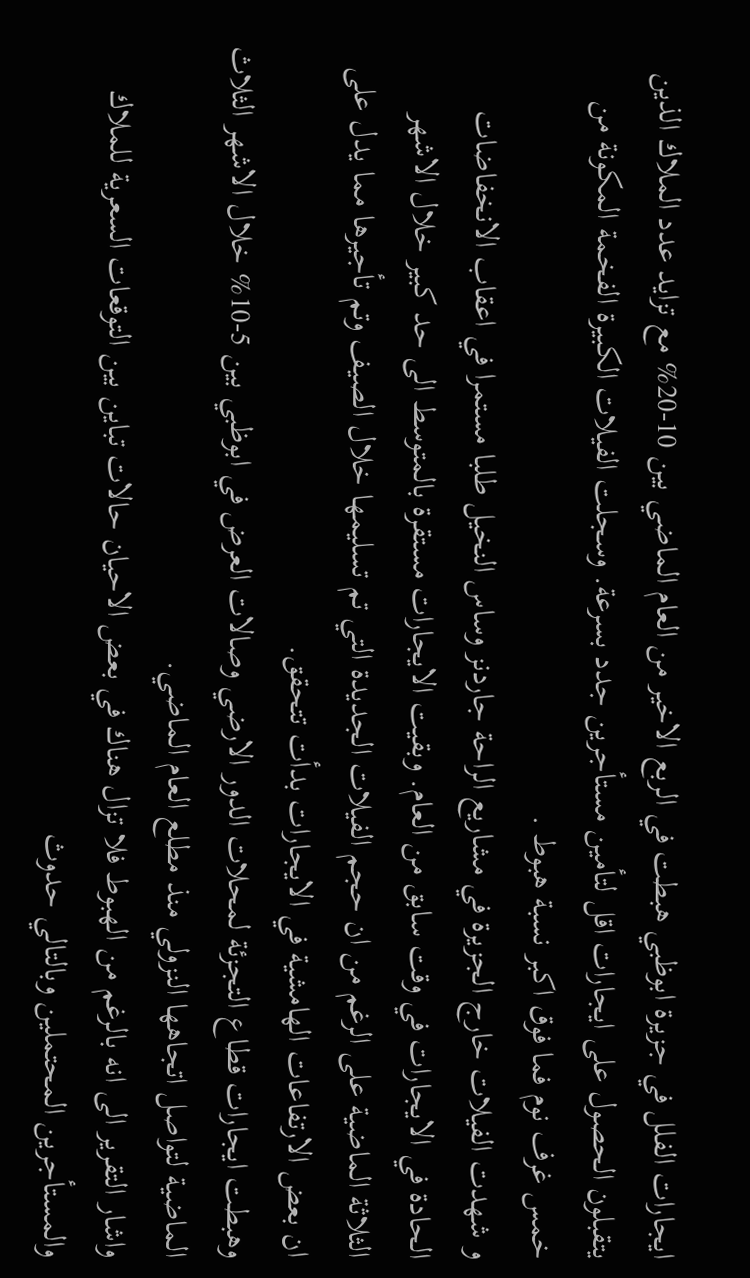ايجارات الفلل في جزيرة ابوظبي هبطت في الربع الاخير من العام الماضي بين 10-20% مع تزايد عدد الملاك الذين يتقبلون الحصول على ايجارات اقل لتأمين مستأجرين جدد بسرعة. وسجلت الفيلات الكبيرة الفخمة المكونة من خمس غرف نوم فما فوق اكبر نسبة هبوط .
و شهدت الفيلات خارج الجزيرة في مشاريع الراحة جاردنز وساس النخيل طلبا مستمرا في اعقاب الانخفاضات الحادة في الايجارات في وقت سابق من العام. وبقيت الايجارات مستقرة بالمتوسط الى حد كبير خلال الاشهر الثلاثة الماضية على الرغم من ان حجم الفيلات الجديدة التي تم تسليمها خلال الصيف وتم تأجيرها مما يدل على ان بعض الارتفاعات الهامشية في الايجارات بدأت تتحقق.
وهبطت ايجارات قطاع التجزئة لمحلات الدور الارضي وصالات العرض في ابوظبي بين 5-10% خلال الاشهر الثلاث الماضية لتواصل اتجاهها النزولي منذ مطلع العام الماضي.
واشار التقرير الى انه بالرغم من الهبوط فلا تزال هناك في بعض الاحيان حالات تباين بين التوقعات السعرية للملاك والمستأجرين المحتملين وبالتالي حدوث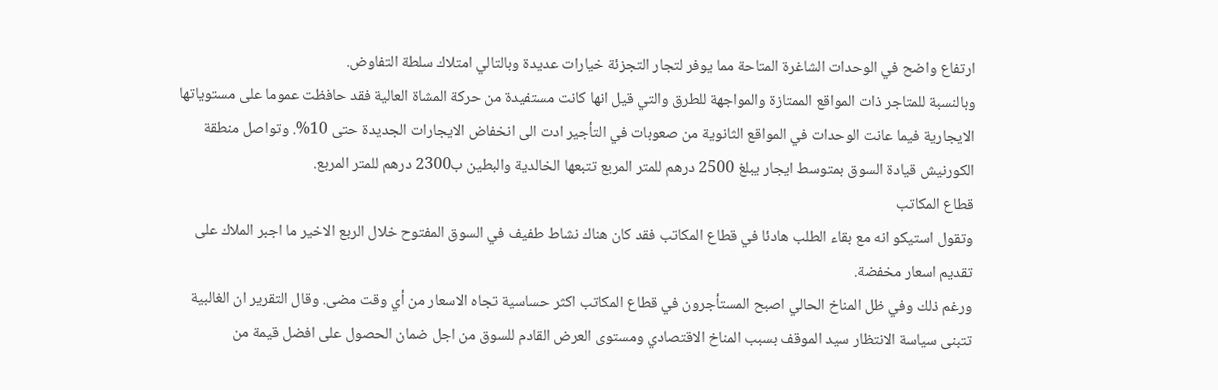ارتفاع واضح في الوحدات الشاغرة المتاحة مما يوفر لتجار التجزئة خيارات عديدة وبالتالي امتلاك سلطة التفاوض.
وبالنسبة للمتاجر ذات المواقع الممتازة والمواجهة للطرق والتي قيل انها كانت مستفيدة من حركة المشاة العالية فقد حافظت عموما على مستوياتها الايجارية فيما عانت الوحدات في المواقع الثانوية من صعوبات في التأجير ادت الى انخفاض الايجارات الجديدة حتى 10%. وتواصل منطقة الكورنيش قيادة السوق بمتوسط ايجار يبلغ 2500 درهم للمتر المربع تتبعها الخالدية والبطين ب2300 درهم للمتر المربع.
قطاع المكاتب
وتقول استيكو انه مع بقاء الطلب هادئا في قطاع المكاتب فقد كان هناك نشاط طفيف في السوق المفتوح خلال الربع الاخير ما اجبر الملاك على تقديم اسعار مخفضة.
ورغم ذلك وفي ظل المناخ الحالي اصبح المستأجرون في قطاع المكاتب اكثر حساسية تجاه الاسعار من أي وقت مضى. وقال التقرير ان الغالبية تتبنى سياسة الانتظار سيد الموقف بسبب المناخ الاقتصادي ومستوى العرض القادم للسوق من اجل ضمان الحصول على افضل قيمة من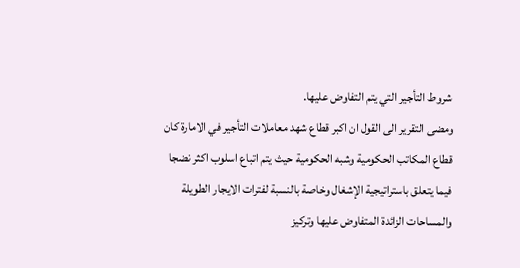شروط التأجير التي يتم التفاوض عليها.
ومضى التقرير الى القول ان اكبر قطاع شهد معاملات التأجير في الامارة كان قطاع المكاتب الحكومية وشبه الحكومية حيث يتم اتباع اسلوب اكثر نضجا فيما يتعلق باستراتيجية الإشغال وخاصة بالنسبة لفترات الايجار الطويلة والمساحات الزائدة المتفاوض عليها وتركيز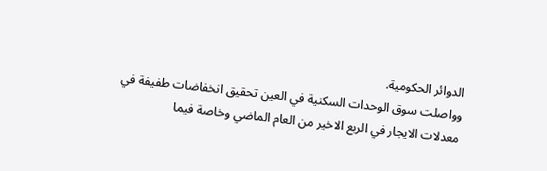الدوائر الحكومية.
وواصلت سوق الوحدات السكنية في العين تحقيق انخفاضات طفيفة في معدلات الايجار في الربع الاخير من العام الماضي وخاصة فيما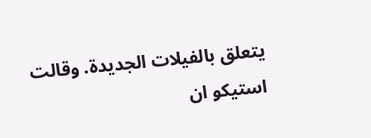يتعلق بالفيلات الجديدة. وقالت استيكو ان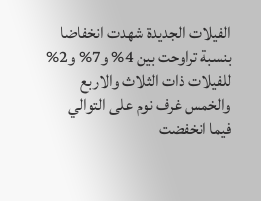الفيلات الجديدة شهدت انخفاضا بنسبة تراوحت بين 4% و7% و2% للفيلات ذات الثلاث والاربع والخمس غرف نوم على التوالي فيما انخفضت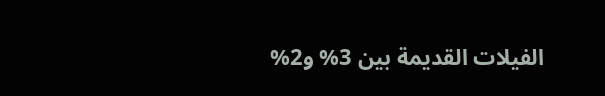الفيلات القديمة بين 3% و2%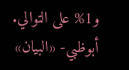و1% على التوالي.
أبوظبي- «البيان»